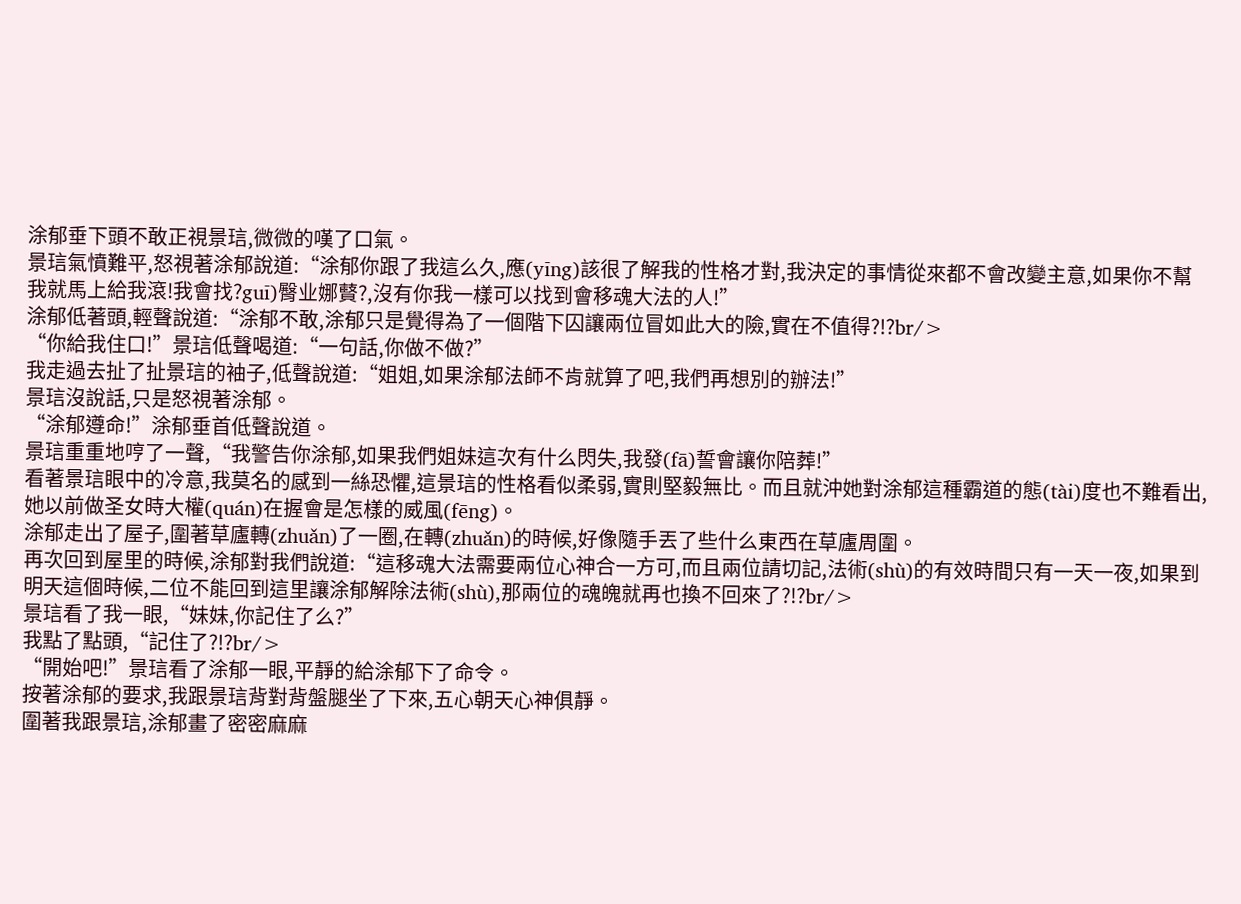涂郁垂下頭不敢正視景琂,微微的嘆了口氣。
景琂氣憤難平,怒視著涂郁說道:“涂郁你跟了我這么久,應(yīng)該很了解我的性格才對,我決定的事情從來都不會改變主意,如果你不幫我就馬上給我滾!我會找?guī)臀业娜藖?,沒有你我一樣可以找到會移魂大法的人!”
涂郁低著頭,輕聲說道:“涂郁不敢,涂郁只是覺得為了一個階下囚讓兩位冒如此大的險,實在不值得?!?br/>
“你給我住口!”景琂低聲喝道:“一句話,你做不做?”
我走過去扯了扯景琂的袖子,低聲說道:“姐姐,如果涂郁法師不肯就算了吧,我們再想別的辦法!”
景琂沒說話,只是怒視著涂郁。
“涂郁遵命!”涂郁垂首低聲說道。
景琂重重地哼了一聲,“我警告你涂郁,如果我們姐妹這次有什么閃失,我發(fā)誓會讓你陪葬!”
看著景琂眼中的冷意,我莫名的感到一絲恐懼,這景琂的性格看似柔弱,實則堅毅無比。而且就沖她對涂郁這種霸道的態(tài)度也不難看出,她以前做圣女時大權(quán)在握會是怎樣的威風(fēng)。
涂郁走出了屋子,圍著草廬轉(zhuǎn)了一圈,在轉(zhuǎn)的時候,好像隨手丟了些什么東西在草廬周圍。
再次回到屋里的時候,涂郁對我們說道:“這移魂大法需要兩位心神合一方可,而且兩位請切記,法術(shù)的有效時間只有一天一夜,如果到明天這個時候,二位不能回到這里讓涂郁解除法術(shù),那兩位的魂魄就再也換不回來了?!?br/>
景琂看了我一眼,“妹妹,你記住了么?”
我點了點頭,“記住了?!?br/>
“開始吧!”景琂看了涂郁一眼,平靜的給涂郁下了命令。
按著涂郁的要求,我跟景琂背對背盤腿坐了下來,五心朝天心神俱靜。
圍著我跟景琂,涂郁畫了密密麻麻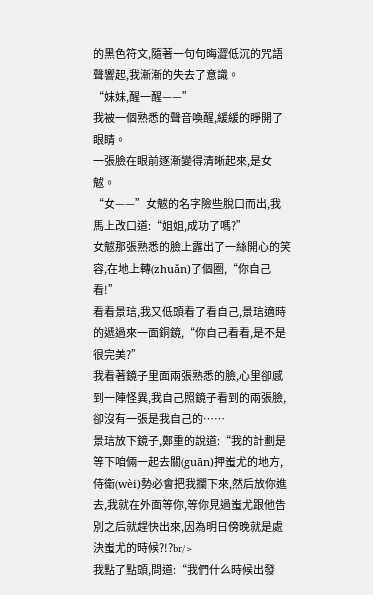的黑色符文,隨著一句句晦澀低沉的咒語聲響起,我漸漸的失去了意識。
“妹妹,醒一醒——”
我被一個熟悉的聲音喚醒,緩緩的睜開了眼睛。
一張臉在眼前逐漸變得清晰起來,是女魃。
“女——”女魃的名字險些脫口而出,我馬上改口道:“姐姐,成功了嗎?”
女魃那張熟悉的臉上露出了一絲開心的笑容,在地上轉(zhuǎn)了個圈,“你自己看!”
看看景琂,我又低頭看了看自己,景琂適時的遞過來一面銅鏡,“你自己看看,是不是很完美?”
我看著鏡子里面兩張熟悉的臉,心里卻感到一陣怪異,我自己照鏡子看到的兩張臉,卻沒有一張是我自己的……
景琂放下鏡子,鄭重的說道:“我的計劃是等下咱倆一起去關(guān)押蚩尤的地方,侍衛(wèi)勢必會把我攔下來,然后放你進去,我就在外面等你,等你見過蚩尤跟他告別之后就趕快出來,因為明日傍晚就是處決蚩尤的時候?!?br/>
我點了點頭,問道:“我們什么時候出發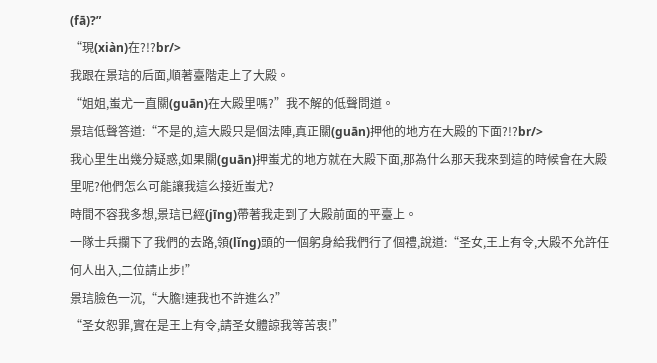(fā)?”
“現(xiàn)在?!?br/>
我跟在景琂的后面,順著臺階走上了大殿。
“姐姐,蚩尤一直關(guān)在大殿里嗎?”我不解的低聲問道。
景琂低聲答道:“不是的,這大殿只是個法陣,真正關(guān)押他的地方在大殿的下面?!?br/>
我心里生出幾分疑惑,如果關(guān)押蚩尤的地方就在大殿下面,那為什么那天我來到這的時候會在大殿里呢?他們怎么可能讓我這么接近蚩尤?
時間不容我多想,景琂已經(jīng)帶著我走到了大殿前面的平臺上。
一隊士兵攔下了我們的去路,領(lǐng)頭的一個躬身給我們行了個禮,說道:“圣女,王上有令,大殿不允許任何人出入,二位請止步!”
景琂臉色一沉,“大膽!連我也不許進么?”
“圣女恕罪,實在是王上有令,請圣女體諒我等苦衷!”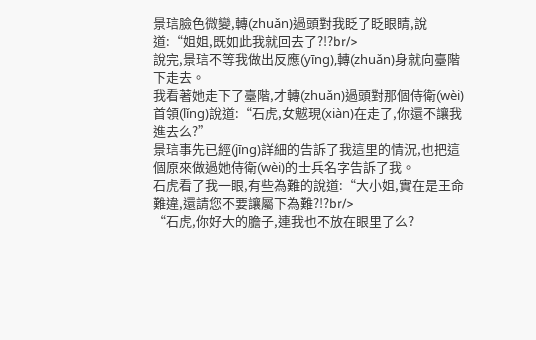景琂臉色微變,轉(zhuǎn)過頭對我眨了眨眼睛,說道:“姐姐,既如此我就回去了?!?br/>
說完,景琂不等我做出反應(yīng),轉(zhuǎn)身就向臺階下走去。
我看著她走下了臺階,才轉(zhuǎn)過頭對那個侍衛(wèi)首領(lǐng)說道:“石虎,女魃現(xiàn)在走了,你還不讓我進去么?”
景琂事先已經(jīng)詳細的告訴了我這里的情況,也把這個原來做過她侍衛(wèi)的士兵名字告訴了我。
石虎看了我一眼,有些為難的說道:“大小姐,實在是王命難違,還請您不要讓屬下為難?!?br/>
“石虎,你好大的膽子,連我也不放在眼里了么?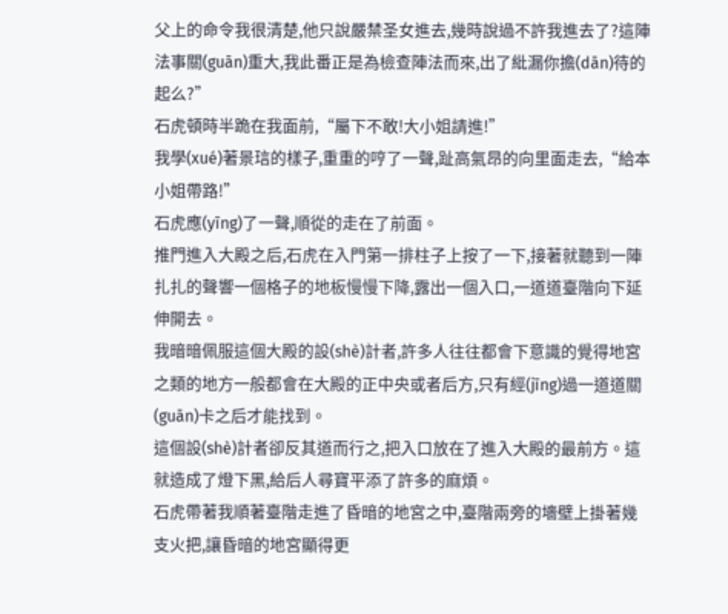父上的命令我很清楚,他只說嚴禁圣女進去,幾時說過不許我進去了?這陣法事關(guān)重大,我此番正是為檢查陣法而來,出了紕漏你擔(dān)待的起么?”
石虎頓時半跪在我面前,“屬下不敢!大小姐請進!”
我學(xué)著景琂的樣子,重重的哼了一聲,趾高氣昂的向里面走去,“給本小姐帶路!”
石虎應(yīng)了一聲,順從的走在了前面。
推門進入大殿之后,石虎在入門第一排柱子上按了一下,接著就聽到一陣扎扎的聲響一個格子的地板慢慢下降,露出一個入口,一道道臺階向下延伸開去。
我暗暗佩服這個大殿的設(shè)計者,許多人往往都會下意識的覺得地宮之類的地方一般都會在大殿的正中央或者后方,只有經(jīng)過一道道關(guān)卡之后才能找到。
這個設(shè)計者卻反其道而行之,把入口放在了進入大殿的最前方。這就造成了燈下黑,給后人尋寶平添了許多的麻煩。
石虎帶著我順著臺階走進了昏暗的地宮之中,臺階兩旁的墻壁上掛著幾支火把,讓昏暗的地宮顯得更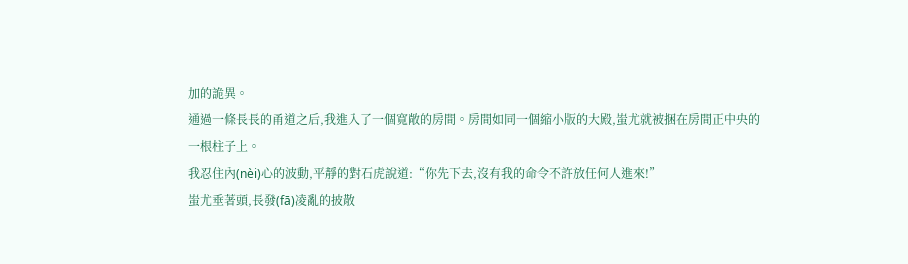加的詭異。
通過一條長長的甬道之后,我進入了一個寬敞的房間。房間如同一個縮小版的大殿,蚩尤就被捆在房間正中央的一根柱子上。
我忍住內(nèi)心的波動,平靜的對石虎說道:“你先下去,沒有我的命令不許放任何人進來!”
蚩尤垂著頭,長發(fā)凌亂的披散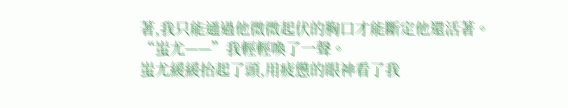著,我只能通過他微微起伏的胸口才能斷定他還活著。
“蚩尤——”我輕輕喚了一聲。
蚩尤緩緩抬起了頭,用疲憊的眼神看了我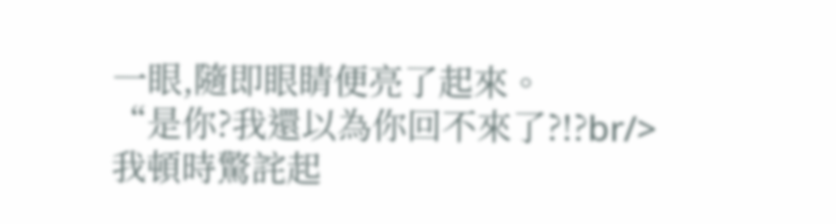一眼,隨即眼睛便亮了起來。
“是你?我還以為你回不來了?!?br/>
我頓時驚詫起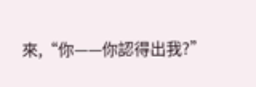來,“你——你認得出我?”